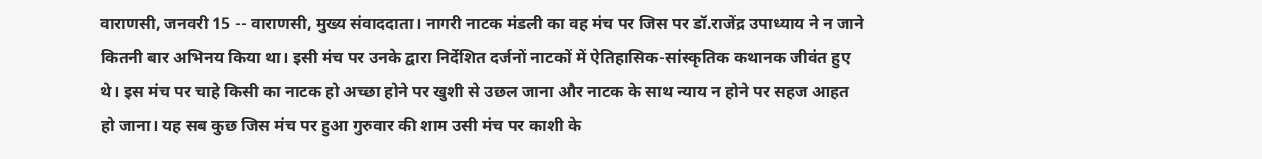वाराणसी, जनवरी 15 -- वाराणसी, मुख्य संवाददाता। नागरी नाटक मंडली का वह मंच पर जिस पर डॉ.राजेंद्र उपाध्याय ने न जाने कितनी बार अभिनय किया था। इसी मंच पर उनके द्वारा निर्देशित दर्जनों नाटकों में ऐतिहासिक-सांस्कृतिक कथानक जीवंत हुए थे। इस मंच पर चाहे किसी का नाटक हो अच्छा होने पर खुशी से उछल जाना और नाटक के साथ न्याय न होने पर सहज आहत हो जाना। यह सब कुछ जिस मंच पर हुआ गुरुवार की शाम उसी मंच पर काशी के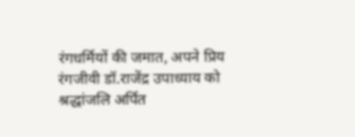रंगधर्मियों की जमात, अपने प्रिय रंगजीवी डॉ.राजेंद्र उपाध्याय को श्रद्धांजलि अर्पित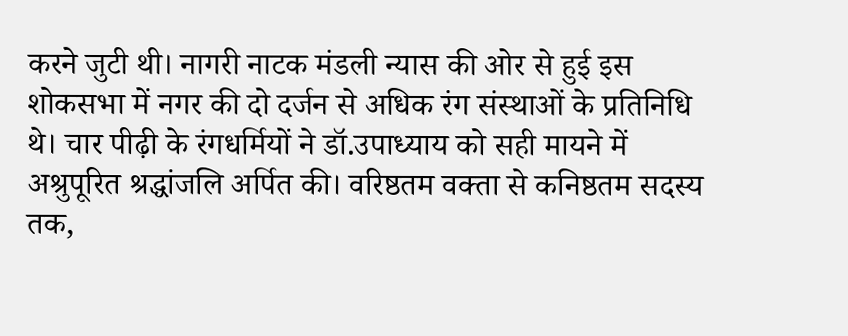करने जुटी थी। नागरी नाटक मंडली न्यास की ओर से हुई इस शोकसभा में नगर की दो दर्जन से अधिक रंग संस्थाओं के प्रतिनिधि थे। चार पीढ़ी के रंगधर्मियों ने डॉ.उपाध्याय को सही मायने में अश्रुपूरित श्रद्धांजलि अर्पित की। वरिष्ठतम वक्ता से कनिष्ठतम सदस्य तक,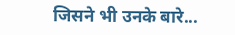जिसने भी उनके बारे...